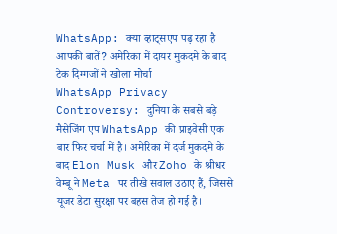WhatsApp: क्या व्हाट्सएप पढ़ रहा है आपकी बातें? अमेरिका में दायर मुकदमे के बाद टेक दिग्गजों ने खोला मोर्चा
WhatsApp Privacy Controversy: दुनिया के सबसे बड़े मैसेजिंग एप WhatsApp की प्राइवेसी एक बार फिर चर्चा में है। अमेरिका में दर्ज मुकदमे के बाद Elon Musk और Zoho के श्रीधर वेम्बू ने Meta पर तीखे सवाल उठाए हैं, जिससे यूजर डेटा सुरक्षा पर बहस तेज हो गई है।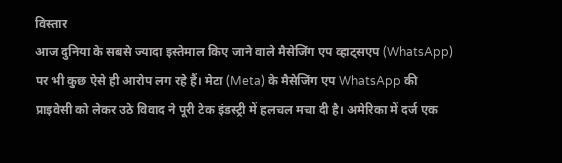विस्तार
आज दुनिया के सबसे ज्यादा इस्तेमाल किए जाने वाले मैसेजिंग एप व्हाट्सएप (WhatsApp) पर भी कुछ ऐसे ही आरोप लग रहे हैं। मेटा (Meta) के मैसेजिंग एप WhatsApp की प्राइवेसी को लेकर उठे विवाद ने पूरी टेक इंडस्ट्री में हलचल मचा दी है। अमेरिका में दर्ज एक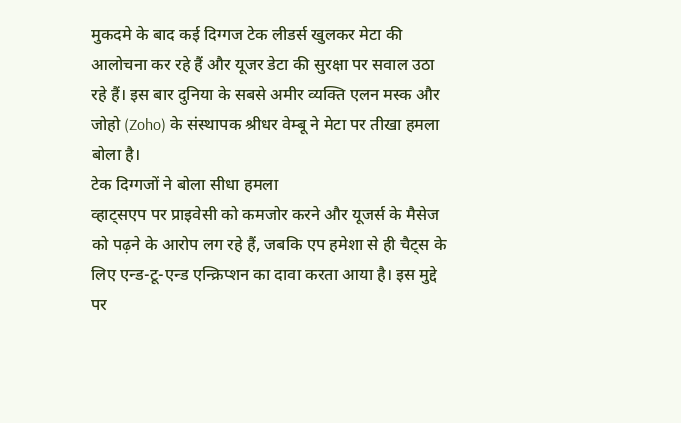मुकदमे के बाद कई दिग्गज टेक लीडर्स खुलकर मेटा की आलोचना कर रहे हैं और यूजर डेटा की सुरक्षा पर सवाल उठा रहे हैं। इस बार दुनिया के सबसे अमीर व्यक्ति एलन मस्क और जोहो (Zoho) के संस्थापक श्रीधर वेम्बू ने मेटा पर तीखा हमला बोला है।
टेक दिग्गजों ने बोला सीधा हमला
व्हाट्सएप पर प्राइवेसी को कमजोर करने और यूजर्स के मैसेज को पढ़ने के आरोप लग रहे हैं, जबकि एप हमेशा से ही चैट्स के लिए एन्ड-टू-एन्ड एन्क्रिप्शन का दावा करता आया है। इस मुद्दे पर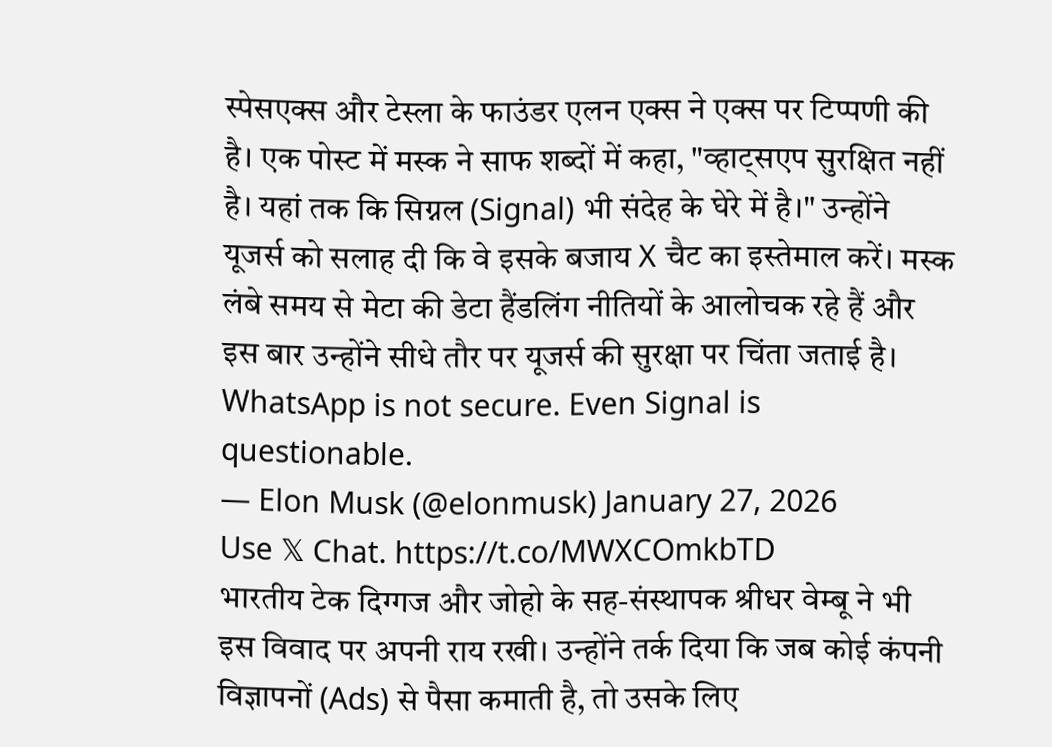स्पेसएक्स और टेस्ला के फाउंडर एलन एक्स ने एक्स पर टिप्पणी की है। एक पोस्ट में मस्क ने साफ शब्दों में कहा, "व्हाट्सएप सुरक्षित नहीं है। यहां तक कि सिग्नल (Signal) भी संदेह के घेरे में है।" उन्होंने यूजर्स को सलाह दी कि वे इसके बजाय X चैट का इस्तेमाल करें। मस्क लंबे समय से मेटा की डेटा हैंडलिंग नीतियों के आलोचक रहे हैं और इस बार उन्होंने सीधे तौर पर यूजर्स की सुरक्षा पर चिंता जताई है।
WhatsApp is not secure. Even Signal is questionable.
— Elon Musk (@elonmusk) January 27, 2026
Use 𝕏 Chat. https://t.co/MWXCOmkbTD
भारतीय टेक दिग्गज और जोहो के सह-संस्थापक श्रीधर वेम्बू ने भी इस विवाद पर अपनी राय रखी। उन्होंने तर्क दिया कि जब कोई कंपनी विज्ञापनों (Ads) से पैसा कमाती है, तो उसके लिए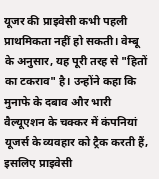यूजर की प्राइवेसी कभी पहली प्राथमिकता नहीं हो सकती। वेम्बू के अनुसार, यह पूरी तरह से "हितों का टकराव" है। उन्होंने कहा कि मुनाफे के दबाव और भारी वैल्यूएशन के चक्कर में कंपनियां यूजर्स के व्यवहार को ट्रैक करती हैं, इसलिए प्राइवेसी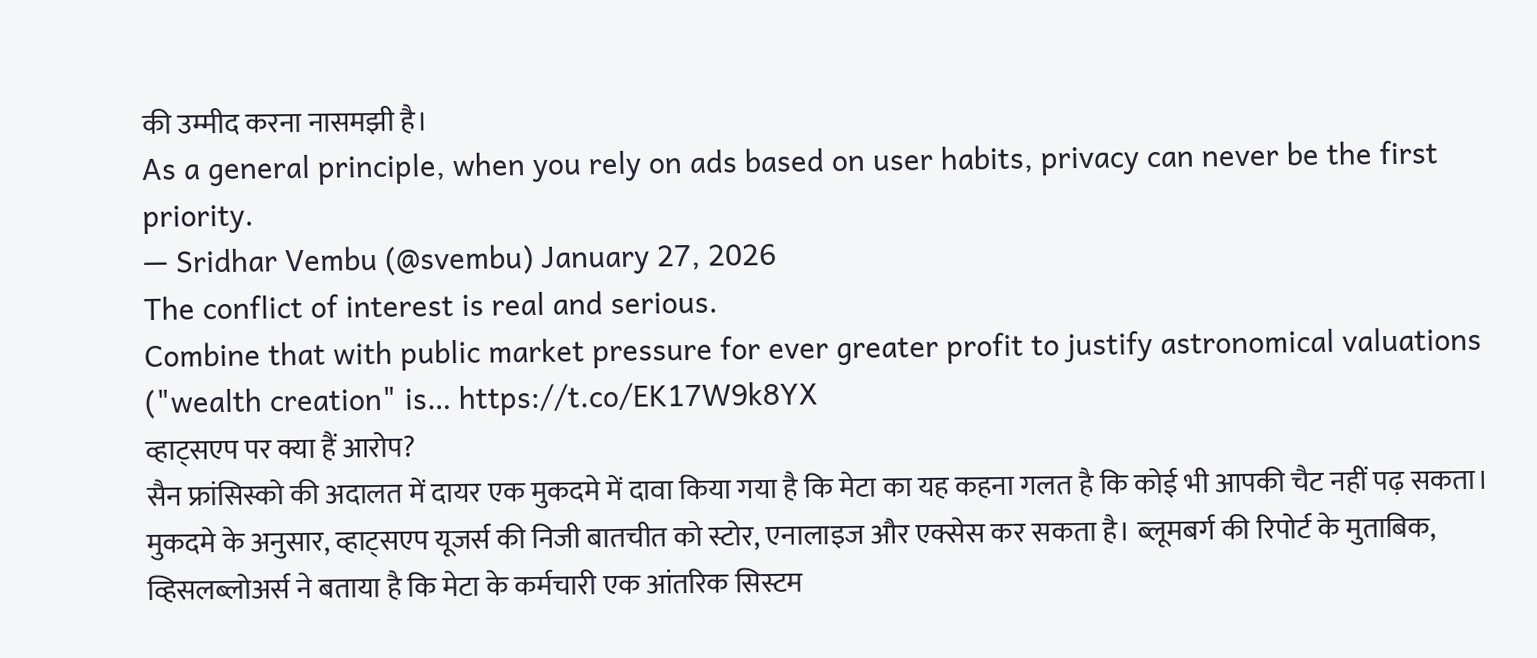की उम्मीद करना नासमझी है।
As a general principle, when you rely on ads based on user habits, privacy can never be the first priority.
— Sridhar Vembu (@svembu) January 27, 2026
The conflict of interest is real and serious.
Combine that with public market pressure for ever greater profit to justify astronomical valuations ("wealth creation" is… https://t.co/EK17W9k8YX
व्हाट्सएप पर क्या हैं आरोप?
सैन फ्रांसिस्को की अदालत में दायर एक मुकदमे में दावा किया गया है कि मेटा का यह कहना गलत है कि कोई भी आपकी चैट नहीं पढ़ सकता। मुकदमे के अनुसार, व्हाट्सएप यूजर्स की निजी बातचीत को स्टोर, एनालाइज और एक्सेस कर सकता है। ब्लूमबर्ग की रिपोर्ट के मुताबिक, व्हिसलब्लोअर्स ने बताया है कि मेटा के कर्मचारी एक आंतरिक सिस्टम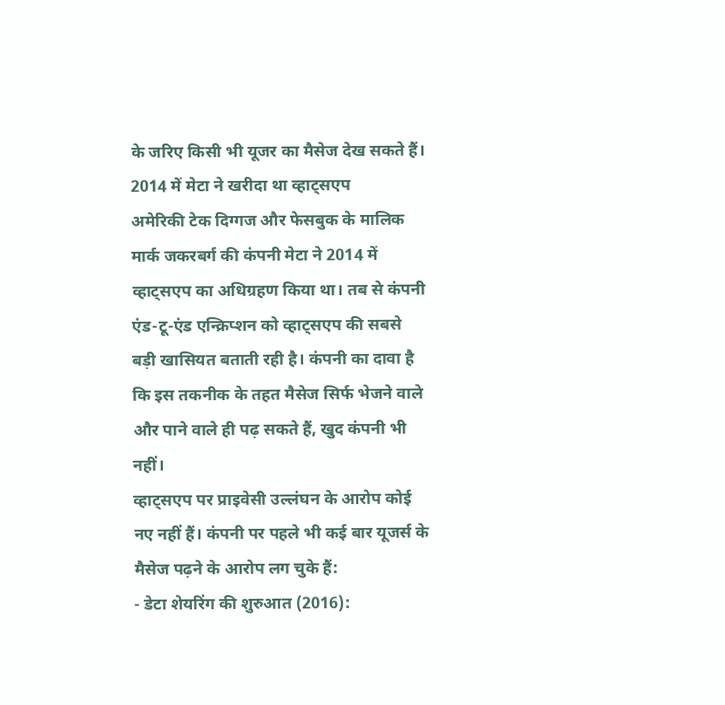के जरिए किसी भी यूजर का मैसेज देख सकते हैं।
2014 में मेटा ने खरीदा था व्हाट्सएप
अमेरिकी टेक दिग्गज और फेसबुक के मालिक मार्क जकरबर्ग की कंपनी मेटा ने 2014 में व्हाट्सएप का अधिग्रहण किया था। तब से कंपनी एंड-टू-एंड एन्क्रिप्शन को व्हाट्सएप की सबसे बड़ी खासियत बताती रही है। कंपनी का दावा है कि इस तकनीक के तहत मैसेज सिर्फ भेजने वाले और पाने वाले ही पढ़ सकते हैं, खुद कंपनी भी नहीं।
व्हाट्सएप पर प्राइवेसी उल्लंघन के आरोप कोई नए नहीं हैं। कंपनी पर पहले भी कई बार यूजर्स के मैसेज पढ़ने के आरोप लग चुके हैं:
- डेटा शेयरिंग की शुरुआत (2016):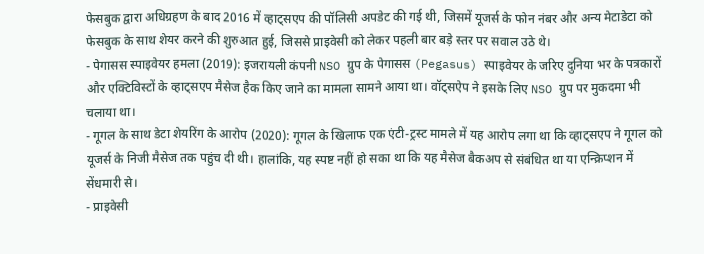फेसबुक द्वारा अधिग्रहण के बाद 2016 में व्हाट्सएप की पॉलिसी अपडेट की गई थी, जिसमें यूजर्स के फोन नंबर और अन्य मेटाडेटा को फेसबुक के साथ शेयर करने की शुरुआत हुई, जिससे प्राइवेसी को लेकर पहली बार बड़े स्तर पर सवाल उठे थे।
- पेगासस स्पाइवेयर हमला (2019): इजरायली कंपनी NSO ग्रुप के पेगासस (Pegasus) स्पाइवेयर के जरिए दुनिया भर के पत्रकारों और एक्टिविस्टों के व्हाट्सएप मैसेज हैक किए जाने का मामला सामने आया था। वॉट्सऐप ने इसके लिए NSO ग्रुप पर मुकदमा भी चलाया था।
- गूगल के साथ डेटा शेयरिंग के आरोप (2020): गूगल के खिलाफ एक एंटी-ट्रस्ट मामले में यह आरोप लगा था कि व्हाट्सएप ने गूगल को यूजर्स के निजी मैसेज तक पहुंच दी थी। हालांकि, यह स्पष्ट नहीं हो सका था कि यह मैसेज बैकअप से संबंधित था या एन्क्रिप्शन में सेंधमारी से।
- प्राइवेसी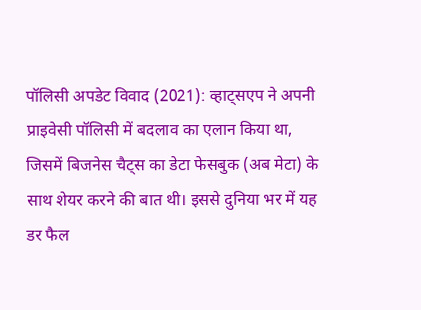पॉलिसी अपडेट विवाद (2021): व्हाट्सएप ने अपनी प्राइवेसी पॉलिसी में बदलाव का एलान किया था, जिसमें बिजनेस चैट्स का डेटा फेसबुक (अब मेटा) के साथ शेयर करने की बात थी। इससे दुनिया भर में यह डर फैल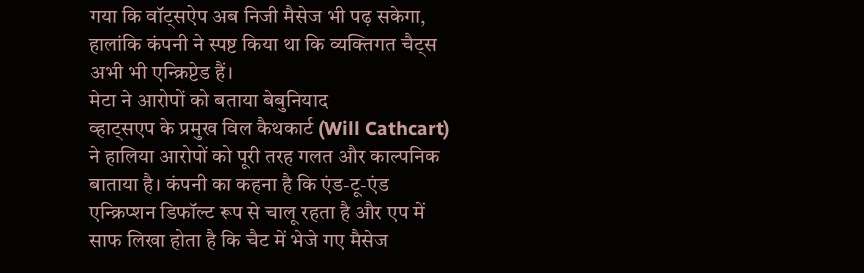गया कि वॉट्सऐप अब निजी मैसेज भी पढ़ सकेगा, हालांकि कंपनी ने स्पष्ट किया था कि व्यक्तिगत चैट्स अभी भी एन्क्रिप्टेड हैं।
मेटा ने आरोपों को बताया बेबुनियाद
व्हाट्सएप के प्रमुख विल कैथकार्ट (Will Cathcart) ने हालिया आरोपों को पूरी तरह गलत और काल्पनिक बाताया है। कंपनी का कहना है कि एंड-टू-एंड एन्क्रिप्शन डिफॉल्ट रूप से चालू रहता है और एप में साफ लिखा होता है कि चैट में भेजे गए मैसेज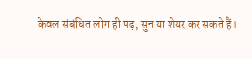केवल संबंधित लोग ही पढ़, सुन या शेयर कर सकते हैं।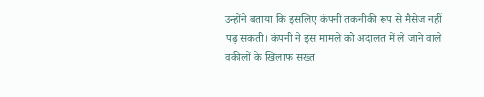उन्होंने बताया कि इसलिए कंपनी तकनीकी रूप से मैसेज नहीं पढ़ सकती। कंपनी ने इस मामले को अदालत में ले जाने वाले वकीलों के खिलाफ सख्त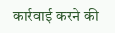कार्रवाई करने की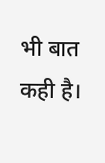भी बात कही है।